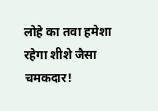लोहे का तवा हमेशा रहेगा शीशे जैसा चमकदार!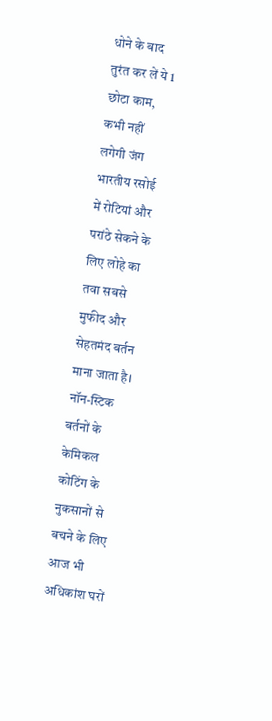धोने के बाद तुरंत कर लें ये 1 छोटा काम, कभी नहीं लगेगी जंग
भारतीय रसोई में रोटियां और परांठे सेकने के लिए लोहे का तवा सबसे मुफीद और सेहतमंद बर्तन माना जाता है। नॉन-स्टिक बर्तनों के केमिकल कोटिंग के नुकसानों से बचने के लिए आज भी अधिकांश घरों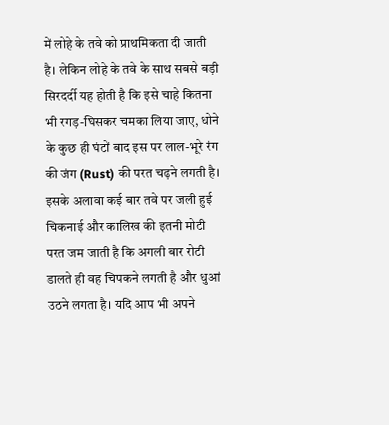में लोहे के तवे को प्राथमिकता दी जाती है। लेकिन लोहे के तवे के साथ सबसे बड़ी सिरदर्दी यह होती है कि इसे चाहे कितना भी रगड़-घिसकर चमका लिया जाए, धोने के कुछ ही घंटों बाद इस पर लाल-भूरे रंग की जंग (Rust) की परत चढ़ने लगती है। इसके अलावा कई बार तवे पर जली हुई चिकनाई और कालिख की इतनी मोटी परत जम जाती है कि अगली बार रोटी डालते ही वह चिपकने लगती है और धुआं उठने लगता है। यदि आप भी अपने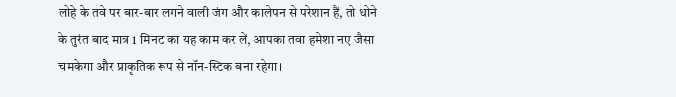लोहे के तवे पर बार-बार लगने वाली जंग और कालेपन से परेशान हैं, तो धोने के तुरंत बाद मात्र 1 मिनट का यह काम कर लें, आपका तवा हमेशा नए जैसा चमकेगा और प्राकृतिक रूप से नॉन-स्टिक बना रहेगा।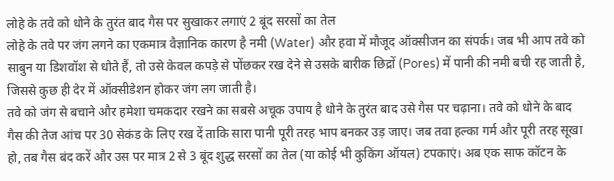लोहे के तवे को धोने के तुरंत बाद गैस पर सुखाकर लगाएं 2 बूंद सरसों का तेल
लोहे के तवे पर जंग लगने का एकमात्र वैज्ञानिक कारण है नमी (Water) और हवा में मौजूद ऑक्सीजन का संपर्क। जब भी आप तवे को साबुन या डिशवॉश से धोते हैं, तो उसे केवल कपड़े से पोंछकर रख देने से उसके बारीक छिद्रों (Pores) में पानी की नमी बची रह जाती है, जिससे कुछ ही देर में ऑक्सीडेशन होकर जंग लग जाती है।
तवे को जंग से बचाने और हमेशा चमकदार रखने का सबसे अचूक उपाय है धोने के तुरंत बाद उसे गैस पर चढ़ाना। तवे को धोने के बाद गैस की तेज आंच पर 30 सेकंड के लिए रख दें ताकि सारा पानी पूरी तरह भाप बनकर उड़ जाए। जब तवा हल्का गर्म और पूरी तरह सूखा हो, तब गैस बंद करें और उस पर मात्र 2 से 3 बूंद शुद्ध सरसों का तेल (या कोई भी कुकिंग ऑयल) टपकाएं। अब एक साफ कॉटन के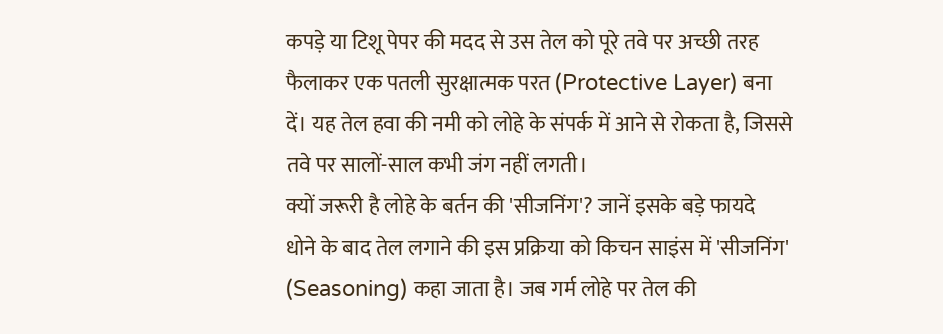कपड़े या टिशू पेपर की मदद से उस तेल को पूरे तवे पर अच्छी तरह फैलाकर एक पतली सुरक्षात्मक परत (Protective Layer) बना दें। यह तेल हवा की नमी को लोहे के संपर्क में आने से रोकता है, जिससे तवे पर सालों-साल कभी जंग नहीं लगती।
क्यों जरूरी है लोहे के बर्तन की 'सीजनिंग'? जानें इसके बड़े फायदे
धोने के बाद तेल लगाने की इस प्रक्रिया को किचन साइंस में 'सीजनिंग' (Seasoning) कहा जाता है। जब गर्म लोहे पर तेल की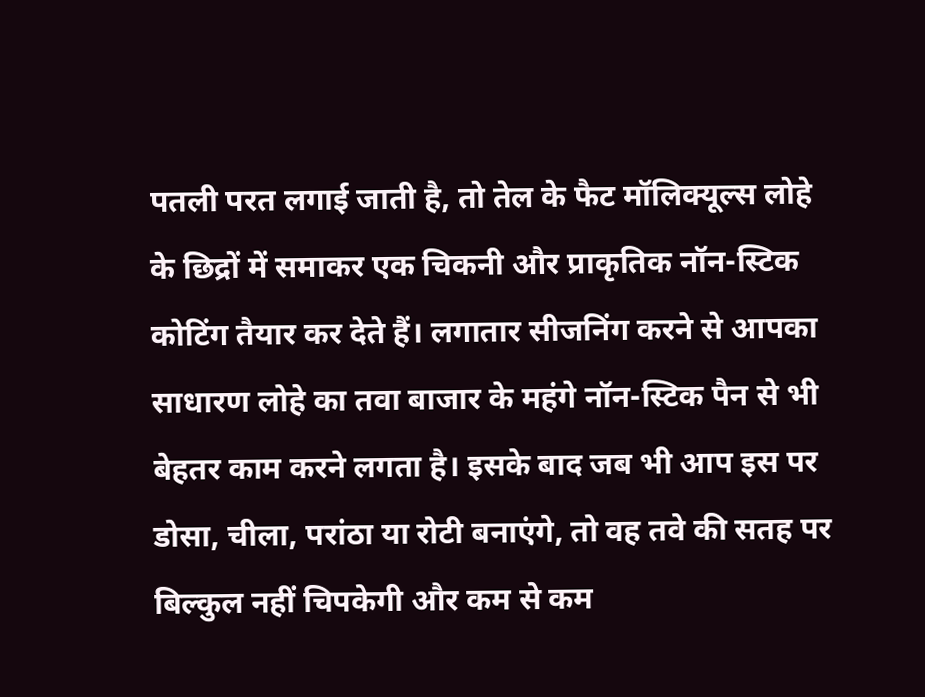पतली परत लगाई जाती है, तो तेल के फैट मॉलिक्यूल्स लोहे के छिद्रों में समाकर एक चिकनी और प्राकृतिक नॉन-स्टिक कोटिंग तैयार कर देते हैं। लगातार सीजनिंग करने से आपका साधारण लोहे का तवा बाजार के महंगे नॉन-स्टिक पैन से भी बेहतर काम करने लगता है। इसके बाद जब भी आप इस पर डोसा, चीला, परांठा या रोटी बनाएंगे, तो वह तवे की सतह पर बिल्कुल नहीं चिपकेगी और कम से कम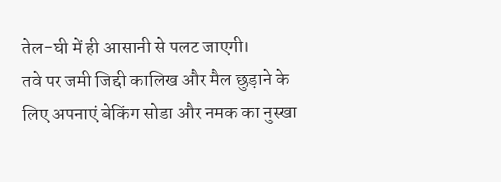तेल-घी में ही आसानी से पलट जाएगी।
तवे पर जमी जिद्दी कालिख और मैल छुड़ाने के लिए अपनाएं बेकिंग सोडा और नमक का नुस्खा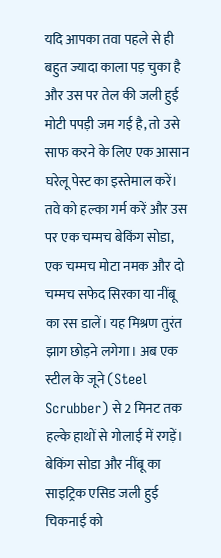यदि आपका तवा पहले से ही बहुत ज्यादा काला पड़ चुका है और उस पर तेल की जली हुई मोटी पपड़ी जम गई है, तो उसे साफ करने के लिए एक आसान घरेलू पेस्ट का इस्तेमाल करें। तवे को हल्का गर्म करें और उस पर एक चम्मच बेकिंग सोडा, एक चम्मच मोटा नमक और दो चम्मच सफेद सिरका या नींबू का रस डालें। यह मिश्रण तुरंत झाग छोड़ने लगेगा। अब एक स्टील के जूने (Steel Scrubber) से 2 मिनट तक हल्के हाथों से गोलाई में रगड़ें। बेकिंग सोडा और नींबू का साइट्रिक एसिड जली हुई चिकनाई को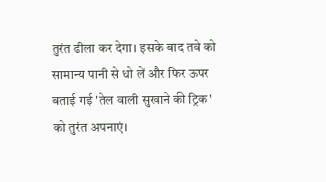तुरंत ढीला कर देगा। इसके बाद तवे को सामान्य पानी से धो लें और फिर ऊपर बताई गई 'तेल वाली सुखाने की ट्रिक' को तुरंत अपनाएं।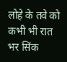लोहे के तवे को कभी भी रात भर सिंक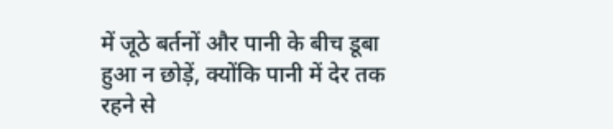में जूठे बर्तनों और पानी के बीच डूबा हुआ न छोड़ें, क्योंकि पानी में देर तक रहने से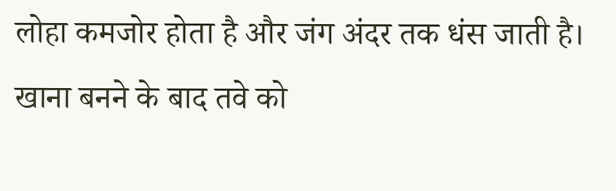लोहा कमजोर होता है और जंग अंदर तक धंस जाती है। खाना बनने के बाद तवे को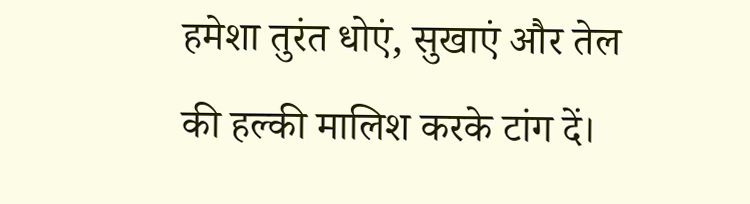हमेशा तुरंत धोएं, सुखाएं और तेल की हल्की मालिश करके टांग दें।